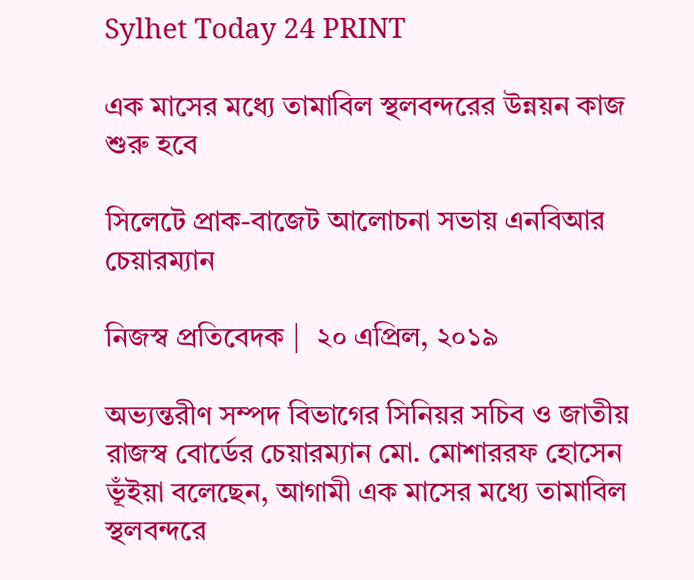Sylhet Today 24 PRINT

এক মাসের মধ্যে তামাবিল স্থলবন্দরের উন্নয়ন কাজ শুরু হবে

সিলেটে প্রাক-বাজেট আলোচনা সভায় এনবিআর চেয়ারম্যান

নিজস্ব প্রতিবেদক |  ২০ এপ্রিল, ২০১৯

অভ্যন্তরীণ সম্পদ বিভাগের সিনিয়র সচিব ও জাতীয় রাজস্ব বোর্ডের চেয়ারম্যান মো. মোশাররফ হোসেন ভূঁইয়া বলেছেন, আগামী এক মাসের মধ্যে তামাবিল স্থলবন্দরে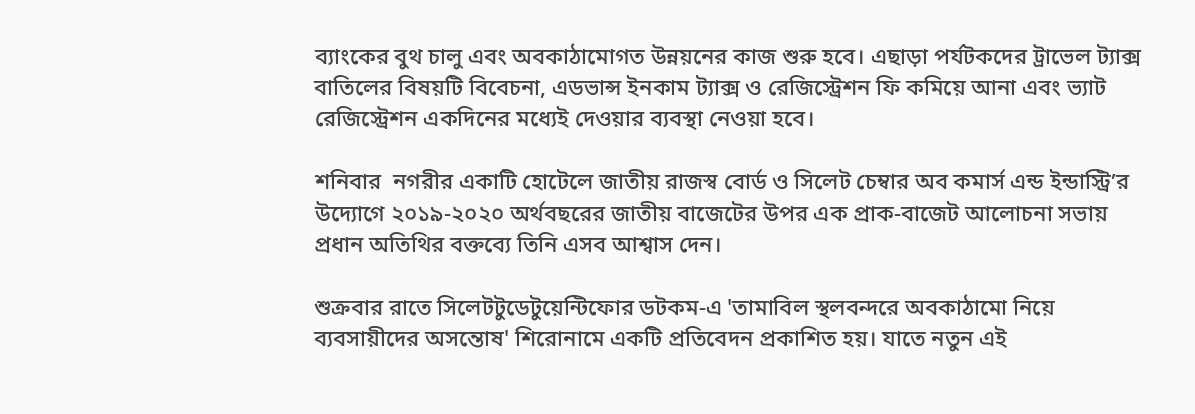ব্যাংকের বুথ চালু এবং অবকাঠামোগত উন্নয়নের কাজ শুরু হবে। এছাড়া পর্যটকদের ট্রাভেল ট্যাক্স বাতিলের বিষয়টি বিবেচনা, এডভান্স ইনকাম ট্যাক্স ও রেজিস্ট্রেশন ফি কমিয়ে আনা এবং ভ্যাট রেজিস্ট্রেশন একদিনের মধ্যেই দেওয়ার ব্যবস্থা নেওয়া হবে।

শনিবার  নগরীর একাটি হোটেলে জাতীয় রাজস্ব বোর্ড ও সিলেট চেম্বার অব কমার্স এন্ড ইন্ডাস্ট্রি’র উদ্যোগে ২০১৯-২০২০ অর্থবছরের জাতীয় বাজেটের উপর এক প্রাক-বাজেট আলোচনা সভায় প্রধান অতিথির বক্তব্যে তিনি এসব আশ্বাস দেন।

শুক্রবার রাতে সিলেটটুডেটুয়েন্টিফোর ডটকম-এ 'তামাবিল স্থলবন্দরে অবকাঠামো নিয়ে ব্যবসায়ীদের অসন্তোষ' শিরোনামে একটি প্রতিবেদন প্রকাশিত হয়। যাতে নতুন এই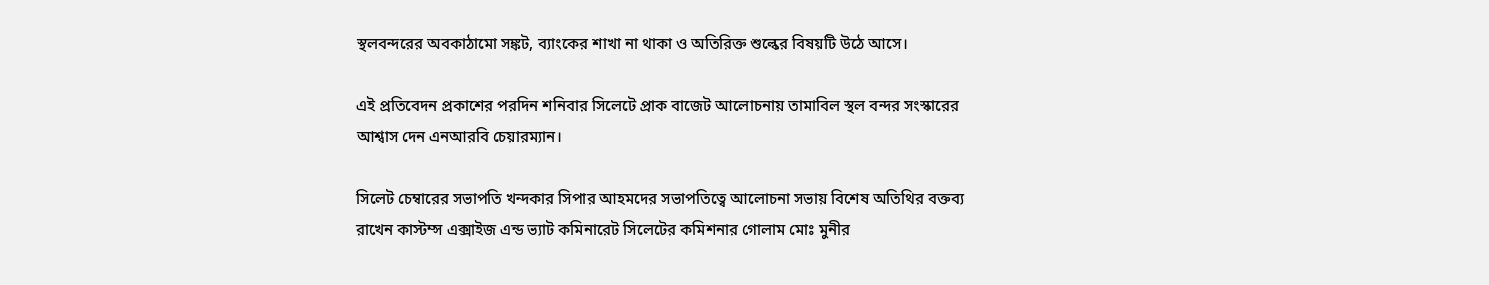স্থলবন্দরের অবকাঠামো সঙ্কট, ব্যাংকের শাখা না থাকা ও অতিরিক্ত শুল্কের বিষয়টি উঠে আসে।

এই প্রতিবেদন প্রকাশের পরদিন শনিবার সিলেটে প্রাক বাজেট আলোচনায় তামাবিল স্থল বন্দর সংস্কারের আশ্বাস দেন এনআরবি চেয়ারম্যান।

সিলেট চেম্বারের সভাপতি খন্দকার সিপার আহমদের সভাপতিত্বে আলোচনা সভায় বিশেষ অতিথির বক্তব্য রাখেন কাস্টম্স এক্সাইজ এন্ড ভ্যাট কমিনারেট সিলেটের কমিশনার গোলাম মোঃ মুনীর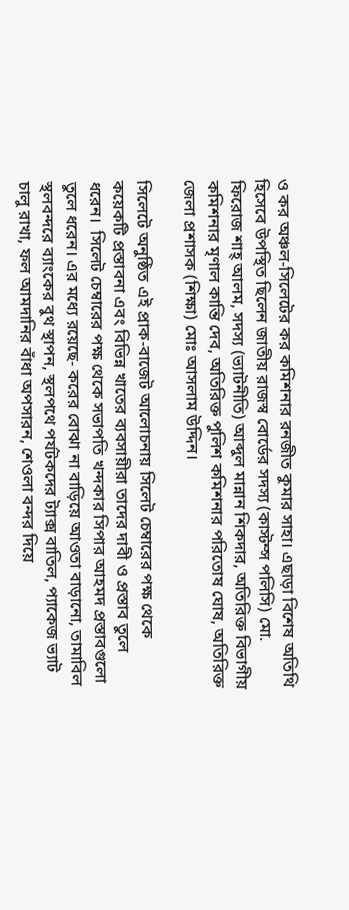ও কর অঞ্চল-সিলেটের কর কমিশনার রনজীত কুমার সাহা। এছাড়া বিশেষ অতিথি হিসেবে উপস্থিত ছিলেন জাতীয় রাজস্ব বোর্ডের সদস্য (কাস্টম্স পলিসি) মো. ফিরোজ শাহ্ আলম, সদস্য (ভ্যাটনীতি) আব্দুল মান্নান শিকদার, অতিরিক্ত বিভাগীয় কমিশনার মৃণাল কান্তি দেব, অতিরিক্ত পুলিশ কমিশনার পরিতোষ ঘোষ, অতিরিক্ত জেলা প্রশাসক (শিক্ষা) মোঃ আসলাম উদ্দিন।

সিলেটে অনুষ্ঠিত এই প্রাক-বাজেট আলোচনায় সিলেট চেম্বারের পক্ষ থেকে কয়েকটি প্রস্তাবনা এবং বিভিন্ন খাতের ব্যবসায়ীরা তাদের দাবী ও প্রস্তাব তুলে ধরেন।  সিলেট চেম্বারের পক্ষ থেকে সভাপতি খন্দকার সিপার আহমদ প্রস্তাবগুলো তুলে ধরেন। এর মধ্যে রয়েছে- করের বোঝা না বাড়িয়ে আওতা বাড়ানো, তামাবিল স্থলবন্দরে ব্যাংকের বুথ স্থাপন, স্থলপথে পর্যটকদের ট্যাক্স বাতিল, প্যাকেজ ভ্যাট চালু রাখা, ফল আমদানির বাঁধা অপসারন, শেওলা বন্দর দিয়ে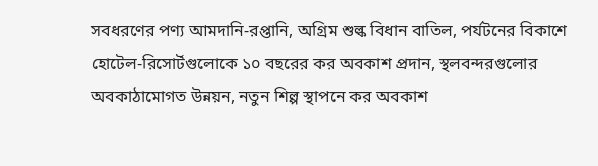সবধরণের পণ্য আমদানি-রপ্তানি, অগ্রিম শুল্ক বিধান বাতিল, পর্যটনের বিকাশে হোটেল-রিসোর্টগুলোকে ১০ বছরের কর অবকাশ প্রদান, স্থলবন্দরগুলোর অবকাঠামোগত উন্নয়ন, নতুন শিল্প স্থাপনে কর অবকাশ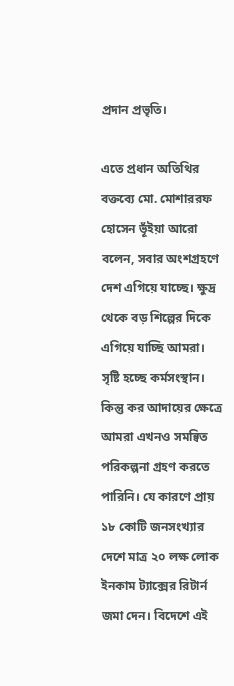প্রদান প্রভৃতি।

এতে প্রধান অতিথির বক্তব্যে মো. মোশাররফ হোসেন ভূঁইয়া আরো বলেন, সবার অংশগ্রহণে দেশ এগিয়ে যাচ্ছে। ক্ষুদ্র থেকে বড় শিল্পের দিকে এগিয়ে যাচ্ছি আমরা। সৃষ্টি হচ্ছে কর্মসংস্থান। কিন্তু কর আদায়ের ক্ষেত্রে আমরা এখনও সমন্বিত পরিকল্পনা গ্রহণ করতে পারিনি। যে কারণে প্রায় ১৮ কোটি জনসংখ্যার দেশে মাত্র ২০ লক্ষ লোক ইনকাম ট্যাক্সের রিটার্ন জমা দেন। বিদেশে এই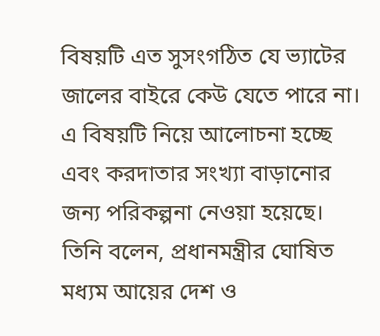বিষয়টি এত সুসংগঠিত যে ভ্যাটের জালের বাইরে কেউ যেতে পারে না। এ বিষয়টি নিয়ে আলোচনা হচ্ছে এবং করদাতার সংখ্যা বাড়ানোর জন্য পরিকল্পনা নেওয়া হয়েছে। তিনি বলেন, প্রধানমন্ত্রীর ঘোষিত মধ্যম আয়ের দেশ ও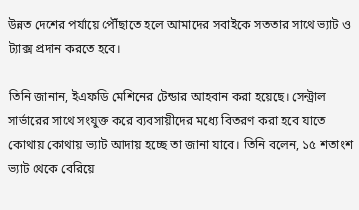উন্নত দেশের পর্যায়ে পৌঁছাতে হলে আমাদের সবাইকে সততার সাথে ভ্যাট ও ট্যাক্স প্রদান করতে হবে।

তিনি জানান, ইএফডি মেশিনের টেন্ডার আহবান করা হয়েছে। সেন্ট্রাল সার্ভারের সাথে সংযুক্ত করে ব্যবসায়ীদের মধ্যে বিতরণ করা হবে যাতে কোথায় কোথায় ভ্যাট আদায় হচ্ছে তা জানা যাবে। তিনি বলেন, ১৫ শতাংশ ভ্যাট থেকে বেরিয়ে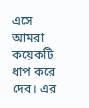এসে আমরা কয়েকটি ধাপ করে দেব। এর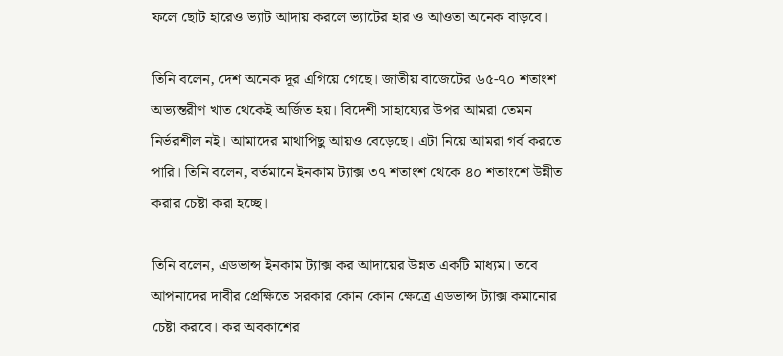ফলে ছোট হারেও ভ্যাট আদায় করলে ভ্যাটের হার ও আওতা অনেক বাড়বে।

তিনি বলেন, দেশ অনেক দূর এগিয়ে গেছে। জাতীয় বাজেটের ৬৫-৭০ শতাংশ অভ্যন্তরীণ খাত থেকেই অর্জিত হয়। বিদেশী সাহায্যের উপর আমরা তেমন নির্ভরশীল নই। আমাদের মাথাপিছু আয়ও বেড়েছে। এটা নিয়ে আমরা গর্ব করতে পারি। তিনি বলেন, বর্তমানে ইনকাম ট্যাক্স ৩৭ শতাংশ থেকে ৪০ শতাংশে উন্নীত করার চেষ্টা করা হচ্ছে।

তিনি বলেন, এডভান্স ইনকাম ট্যাক্স কর আদায়ের উন্নত একটি মাধ্যম। তবে আপনাদের দাবীর প্রেক্ষিতে সরকার কোন কোন ক্ষেত্রে এডভান্স ট্যাক্স কমানোর চেষ্টা করবে। কর অবকাশের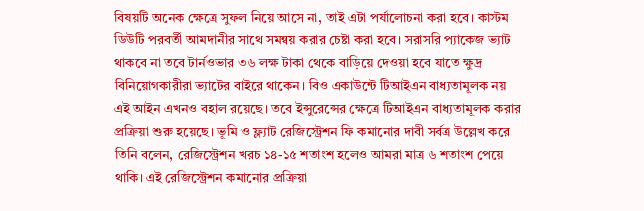বিষয়টি অনেক ক্ষেত্রে সুফল নিয়ে আসে না, তাই এটা পর্যালোচনা করা হবে। কাস্টম ডিউটি পরবর্তী আমদানীর সাথে সমন্বয় করার চেষ্টা করা হবে। সরাসরি প্যাকেজ ভ্যাট থাকবে না তবে টার্নওভার ৩৬ লক্ষ টাকা থেকে বাড়িয়ে দেওয়া হবে যাতে ক্ষুদ্র বিনিয়োগকারীরা ভ্যাটের বাইরে থাকেন। বিও একাউন্টে টিআইএন বাধ্যতামূলক নয় এই আইন এখনও বহাল রয়েছে। তবে ইন্সুরেন্সের ক্ষেত্রে টিআইএন বাধ্যতামূলক করার প্রক্রিয়া শুরু হয়েছে। ভূমি ও ফ্ল্যাট রেজিস্ট্রেশন ফি কমানোর দাবী সর্বত্র উল্লেখ করে তিনি বলেন, রেজিস্ট্রেশন খরচ ১৪-১৫ শতাংশ হলেও আমরা মাত্র ৬ শতাংশ পেয়ে থাকি। এই রেজিস্ট্রেশন কমানোর প্রক্রিয়া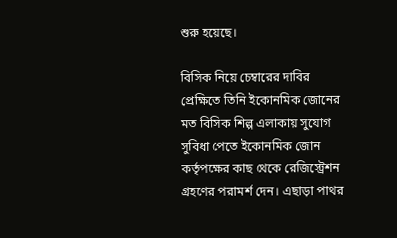শুরু হয়েছে।

বিসিক নিয়ে চেম্বারের দাবির প্রেক্ষিতে তিনি ইকোনমিক জোনের মত বিসিক শিল্প এলাকায় সুযোগ সুবিধা পেতে ইকোনমিক জোন কর্তৃপক্ষের কাছ থেকে রেজিস্ট্রেশন গ্রহণের পরামর্শ দেন। এছাড়া পাথর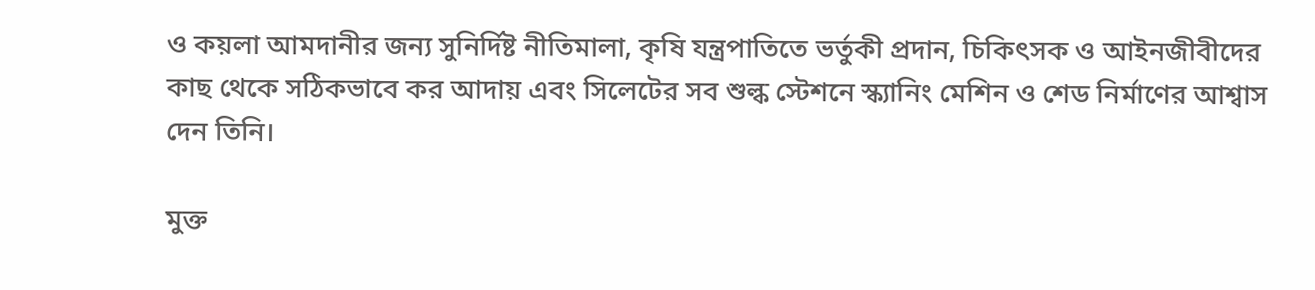ও কয়লা আমদানীর জন্য সুনির্দিষ্ট নীতিমালা, কৃষি যন্ত্রপাতিতে ভর্তুকী প্রদান, চিকিৎসক ও আইনজীবীদের কাছ থেকে সঠিকভাবে কর আদায় এবং সিলেটের সব শুল্ক স্টেশনে স্ক্যানিং মেশিন ও শেড নির্মাণের আশ্বাস দেন তিনি।

মুক্ত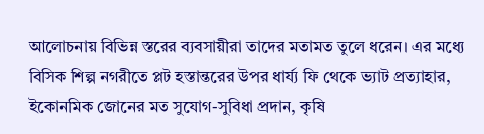আলোচনায় বিভিন্ন স্তরের ব্যবসায়ীরা তাদের মতামত তুলে ধরেন। এর মধ্যে বিসিক শিল্প নগরীতে প্লট হস্তান্তরের উপর ধার্য্য ফি থেকে ভ্যাট প্রত্যাহার, ইকোনমিক জোনের মত সুযোগ-সুবিধা প্রদান, কৃষি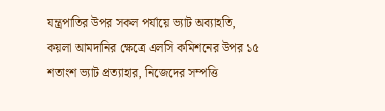যন্ত্রপাতির উপর সকল পর্যায়ে ভ্যাট অব্যাহতি, কয়লা আমদানির ক্ষেত্রে এলসি কমিশনের উপর ১৫ শতাংশ ভ্যাট প্রত্যাহার, নিজেদের সম্পত্তি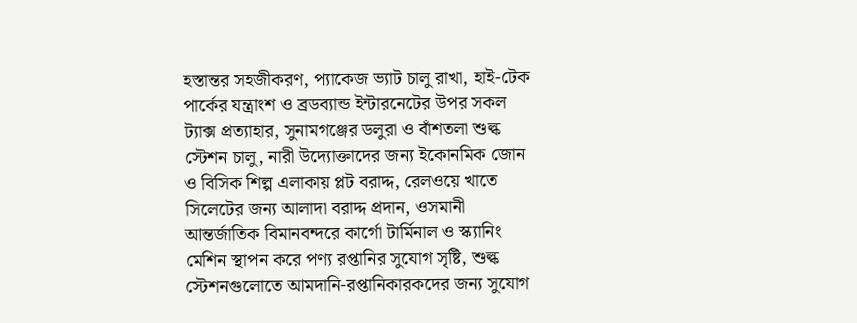হস্তান্তর সহজীকরণ, প্যাকেজ ভ্যাট চালু রাখা, হাই-টেক পার্কের যন্ত্রাংশ ও ব্রডব্যান্ড ইন্টারনেটের উপর সকল ট্যাক্স প্রত্যাহার, সুনামগঞ্জের ডলুরা ও বাঁশতলা শুল্ক স্টেশন চালু, নারী উদ্যোক্তাদের জন্য ইকোনমিক জোন ও বিসিক শিল্প এলাকায় প্লট বরাদ্দ, রেলওয়ে খাতে সিলেটের জন্য আলাদা বরাদ্দ প্রদান, ওসমানী আন্তর্জাতিক বিমানবন্দরে কার্গো টার্মিনাল ও স্ক্যানিং মেশিন স্থাপন করে পণ্য রপ্তানির সুযোগ সৃষ্টি, শুল্ক স্টেশনগুলোতে আমদানি-রপ্তানিকারকদের জন্য সুযোগ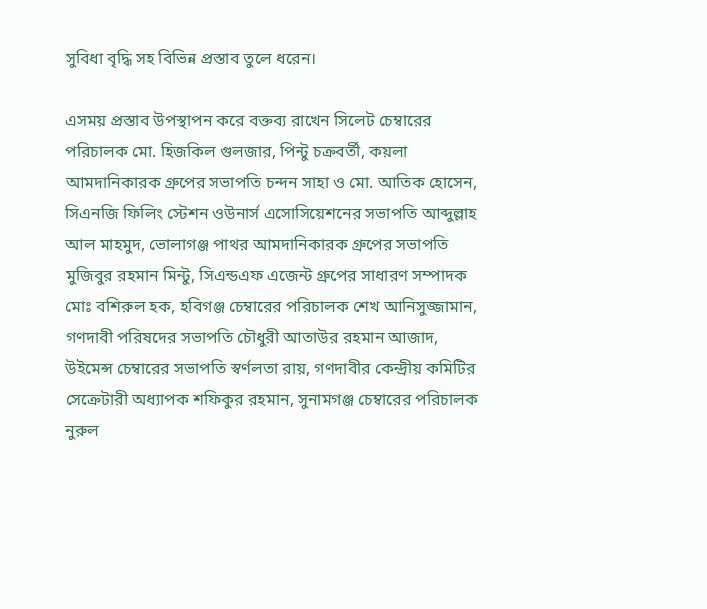সুবিধা বৃদ্ধি সহ বিভিন্ন প্রস্তাব তুলে ধরেন।

এসময় প্রস্তাব উপস্থাপন করে বক্তব্য রাখেন সিলেট চেম্বারের পরিচালক মো. হিজকিল গুলজার, পিন্টু চক্রবর্তী, কয়লা আমদানিকারক গ্রুপের সভাপতি চন্দন সাহা ও মো. আতিক হোসেন, সিএনজি ফিলিং স্টেশন ওউনার্স এসোসিয়েশনের সভাপতি আব্দুল্লাহ আল মাহমুদ, ভোলাগঞ্জ পাথর আমদানিকারক গ্রুপের সভাপতি মুজিবুর রহমান মিন্টু, সিএন্ডএফ এজেন্ট গ্রুপের সাধারণ সম্পাদক মোঃ বশিরুল হক, হবিগঞ্জ চেম্বারের পরিচালক শেখ আনিসুজ্জামান, গণদাবী পরিষদের সভাপতি চৌধুরী আতাউর রহমান আজাদ, উইমেন্স চেম্বারের সভাপতি স্বর্ণলতা রায়, গণদাবীর কেন্দ্রীয় কমিটির সেক্রেটারী অধ্যাপক শফিকুর রহমান, সুনামগঞ্জ চেম্বারের পরিচালক নুরুল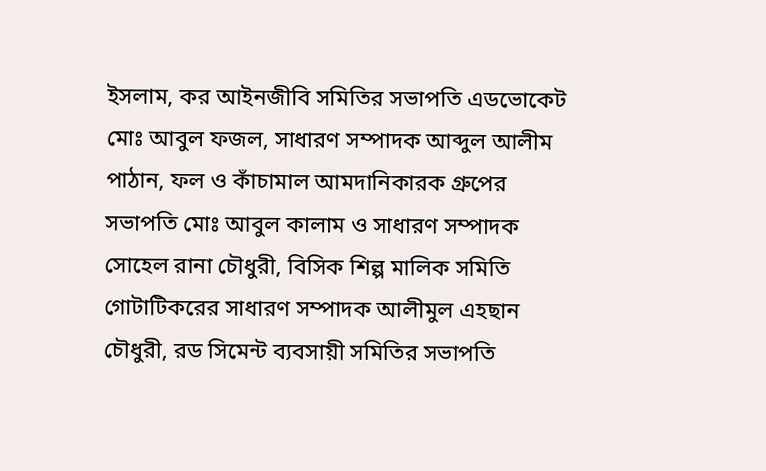ইসলাম, কর আইনজীবি সমিতির সভাপতি এডভোকেট মোঃ আবুল ফজল, সাধারণ সম্পাদক আব্দুল আলীম পাঠান, ফল ও কাঁচামাল আমদানিকারক গ্রুপের সভাপতি মোঃ আবুল কালাম ও সাধারণ সম্পাদক সোহেল রানা চৌধুরী, বিসিক শিল্প মালিক সমিতি গোটাটিকরের সাধারণ সম্পাদক আলীমুল এহছান চৌধুরী, রড সিমেন্ট ব্যবসায়ী সমিতির সভাপতি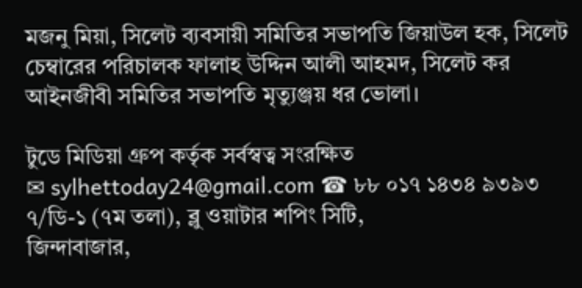মজনু মিয়া, সিলেট ব্যবসায়ী সমিতির সভাপতি জিয়াউল হক, সিলেট চেম্বারের পরিচালক ফালাহ উদ্দিন আলী আহমদ, সিলেট কর আইনজীবী সমিতির সভাপতি মৃত্যুঞ্জয় ধর ভোলা।

টুডে মিডিয়া গ্রুপ কর্তৃক সর্বস্বত্ব সংরক্ষিত
✉ sylhettoday24@gmail.com ☎ ৮৮ ০১৭ ১৪৩৪ ৯৩৯৩
৭/ডি-১ (৭ম তলা), ব্লু ওয়াটার শপিং সিটি,
জিন্দাবাজার,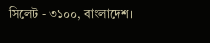সিলেট - ৩১০০, বাংলাদেশ।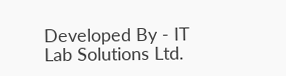Developed By - IT Lab Solutions Ltd.